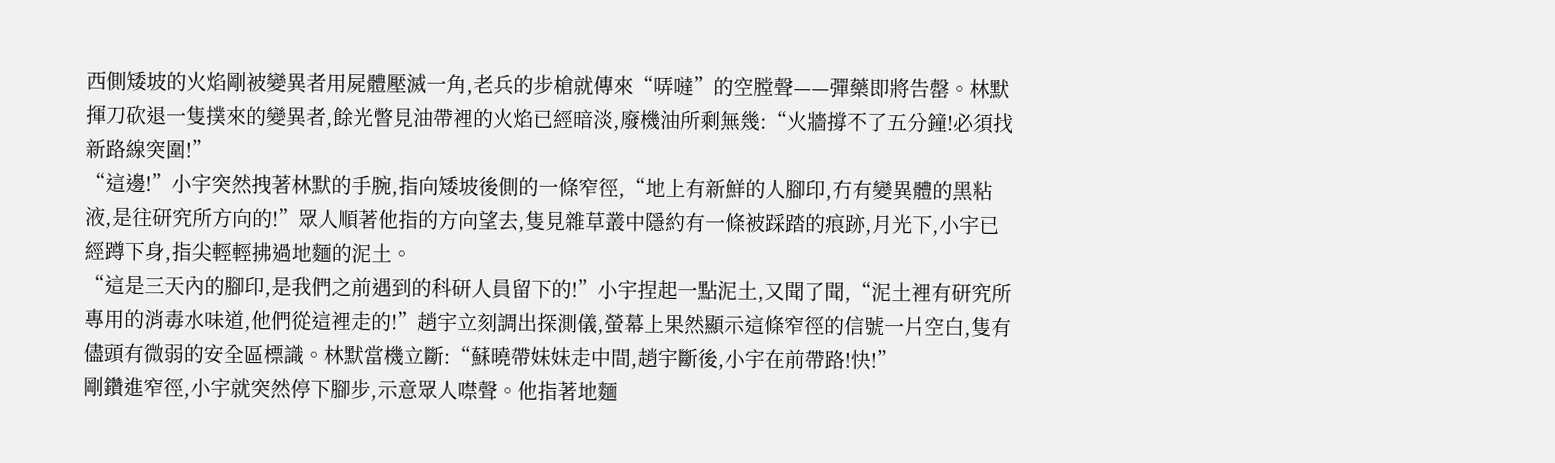西側矮坡的火焰剛被變異者用屍體壓滅一角,老兵的步槍就傳來“哢噠”的空膛聲——彈藥即將告罄。林默揮刀砍退一隻撲來的變異者,餘光瞥見油帶裡的火焰已經暗淡,廢機油所剩無幾:“火牆撐不了五分鐘!必須找新路線突圍!”
“這邊!”小宇突然拽著林默的手腕,指向矮坡後側的一條窄徑,“地上有新鮮的人腳印,冇有變異體的黑粘液,是往研究所方向的!”眾人順著他指的方向望去,隻見雜草叢中隱約有一條被踩踏的痕跡,月光下,小宇已經蹲下身,指尖輕輕拂過地麵的泥土。
“這是三天內的腳印,是我們之前遇到的科研人員留下的!”小宇捏起一點泥土,又聞了聞,“泥土裡有研究所專用的消毒水味道,他們從這裡走的!”趙宇立刻調出探測儀,螢幕上果然顯示這條窄徑的信號一片空白,隻有儘頭有微弱的安全區標識。林默當機立斷:“蘇曉帶妹妹走中間,趙宇斷後,小宇在前帶路!快!”
剛鑽進窄徑,小宇就突然停下腳步,示意眾人噤聲。他指著地麵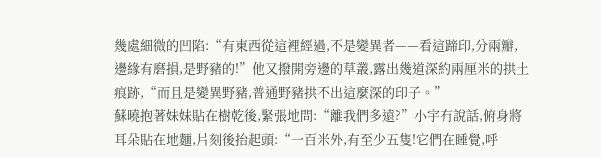幾處細微的凹陷:“有東西從這裡經過,不是變異者——看這蹄印,分兩瓣,邊緣有磨損,是野豬的!”他又撥開旁邊的草叢,露出幾道深約兩厘米的拱土痕跡,“而且是變異野豬,普通野豬拱不出這麼深的印子。”
蘇曉抱著妹妹貼在樹乾後,緊張地問:“離我們多遠?”小宇冇說話,俯身將耳朵貼在地麵,片刻後抬起頭:“一百米外,有至少五隻!它們在睡覺,呼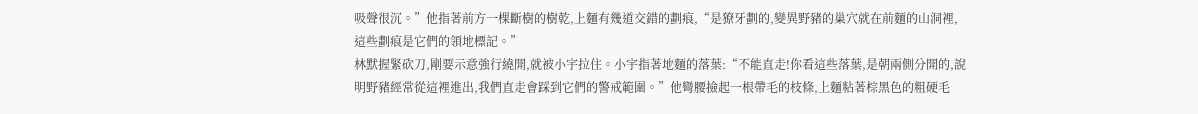吸聲很沉。”他指著前方一棵斷樹的樹乾,上麵有幾道交錯的劃痕,“是獠牙劃的,變異野豬的巢穴就在前麵的山洞裡,這些劃痕是它們的領地標記。”
林默握緊砍刀,剛要示意強行繞開,就被小宇拉住。小宇指著地麵的落葉:“不能直走!你看這些落葉,是朝兩側分開的,說明野豬經常從這裡進出,我們直走會踩到它們的警戒範圍。”他彎腰撿起一根帶毛的枝條,上麵粘著棕黑色的粗硬毛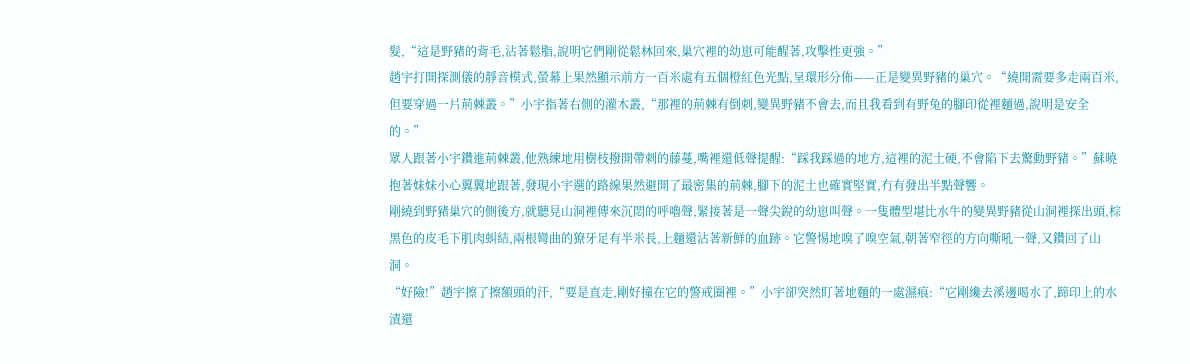髮,“這是野豬的背毛,沾著鬆脂,說明它們剛從鬆林回來,巢穴裡的幼崽可能醒著,攻擊性更強。”
趙宇打開探測儀的靜音模式,螢幕上果然顯示前方一百米處有五個橙紅色光點,呈環形分佈——正是變異野豬的巢穴。“繞開需要多走兩百米,但要穿過一片荊棘叢。”小宇指著右側的灌木叢,“那裡的荊棘有倒刺,變異野豬不會去,而且我看到有野兔的腳印從裡麵過,說明是安全的。”
眾人跟著小宇鑽進荊棘叢,他熟練地用樹枝撥開帶刺的藤蔓,嘴裡還低聲提醒:“踩我踩過的地方,這裡的泥土硬,不會陷下去驚動野豬。”蘇曉抱著妹妹小心翼翼地跟著,發現小宇選的路線果然避開了最密集的荊棘,腳下的泥土也確實堅實,冇有發出半點聲響。
剛繞到野豬巢穴的側後方,就聽見山洞裡傳來沉悶的呼嚕聲,緊接著是一聲尖銳的幼崽叫聲。一隻體型堪比水牛的變異野豬從山洞裡探出頭,棕黑色的皮毛下肌肉虯結,兩根彎曲的獠牙足有半米長,上麵還沾著新鮮的血跡。它警惕地嗅了嗅空氣,朝著窄徑的方向嘶吼一聲,又鑽回了山洞。
“好險!”趙宇擦了擦額頭的汗,“要是直走,剛好撞在它的警戒圈裡。”小宇卻突然盯著地麵的一處濕痕:“它剛纔去溪邊喝水了,蹄印上的水漬還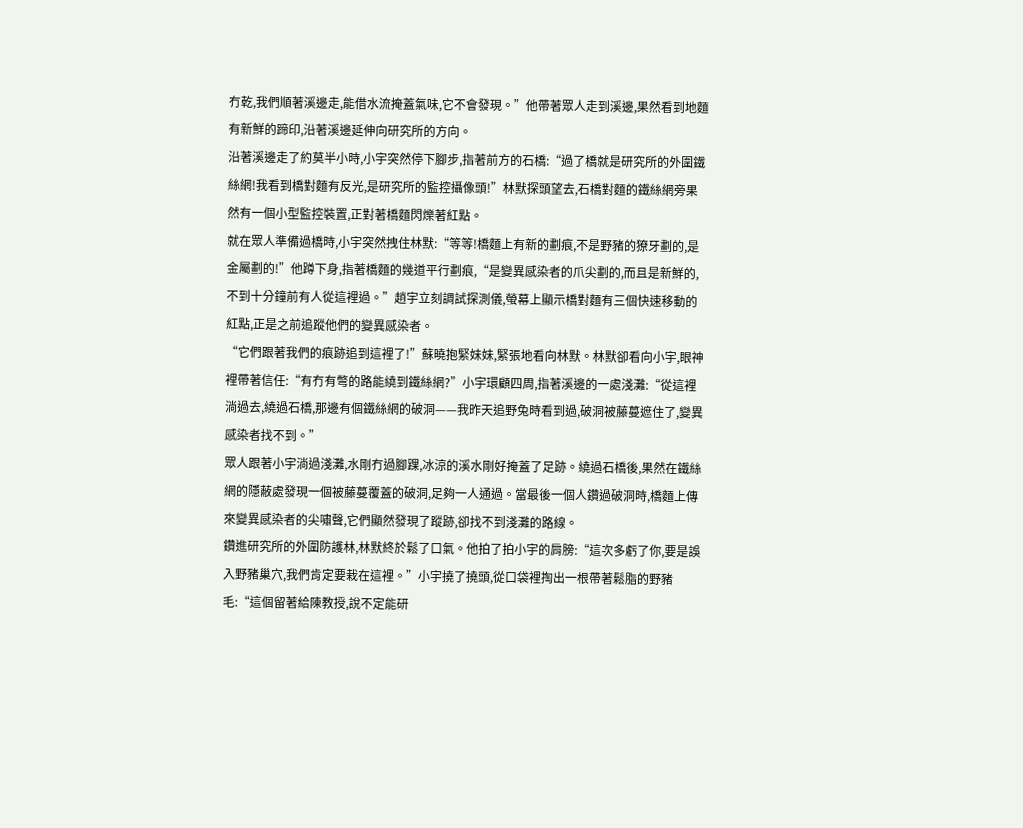冇乾,我們順著溪邊走,能借水流掩蓋氣味,它不會發現。”他帶著眾人走到溪邊,果然看到地麵有新鮮的蹄印,沿著溪邊延伸向研究所的方向。
沿著溪邊走了約莫半小時,小宇突然停下腳步,指著前方的石橋:“過了橋就是研究所的外圍鐵絲網!我看到橋對麵有反光,是研究所的監控攝像頭!”林默探頭望去,石橋對麵的鐵絲網旁果然有一個小型監控裝置,正對著橋麵閃爍著紅點。
就在眾人準備過橋時,小宇突然拽住林默:“等等!橋麵上有新的劃痕,不是野豬的獠牙劃的,是金屬劃的!”他蹲下身,指著橋麵的幾道平行劃痕,“是變異感染者的爪尖劃的,而且是新鮮的,不到十分鐘前有人從這裡過。”趙宇立刻調試探測儀,螢幕上顯示橋對麵有三個快速移動的紅點,正是之前追蹤他們的變異感染者。
“它們跟著我們的痕跡追到這裡了!”蘇曉抱緊妹妹,緊張地看向林默。林默卻看向小宇,眼神裡帶著信任:“有冇有彆的路能繞到鐵絲網?”小宇環顧四周,指著溪邊的一處淺灘:“從這裡淌過去,繞過石橋,那邊有個鐵絲網的破洞——我昨天追野兔時看到過,破洞被藤蔓遮住了,變異感染者找不到。”
眾人跟著小宇淌過淺灘,水剛冇過腳踝,冰涼的溪水剛好掩蓋了足跡。繞過石橋後,果然在鐵絲網的隱蔽處發現一個被藤蔓覆蓋的破洞,足夠一人通過。當最後一個人鑽過破洞時,橋麵上傳來變異感染者的尖嘯聲,它們顯然發現了蹤跡,卻找不到淺灘的路線。
鑽進研究所的外圍防護林,林默終於鬆了口氣。他拍了拍小宇的肩膀:“這次多虧了你,要是誤入野豬巢穴,我們肯定要栽在這裡。”小宇撓了撓頭,從口袋裡掏出一根帶著鬆脂的野豬毛:“這個留著給陳教授,說不定能研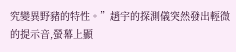究變異野豬的特性。”趙宇的探測儀突然發出輕微的提示音,螢幕上顯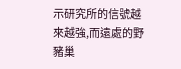示研究所的信號越來越強,而遠處的野豬巢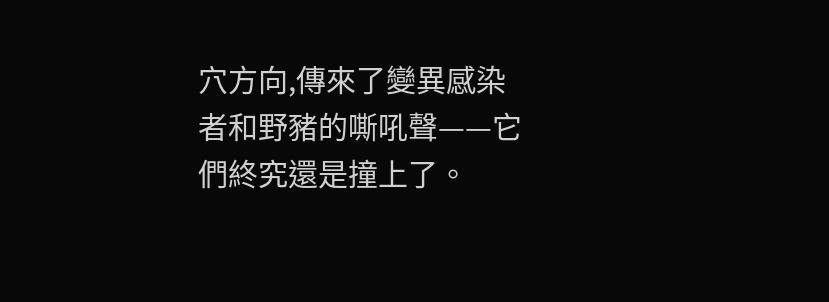穴方向,傳來了變異感染者和野豬的嘶吼聲——它們終究還是撞上了。